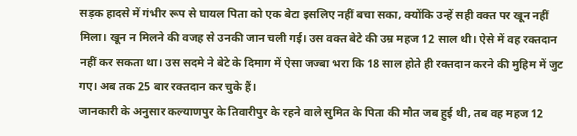सड़क हादसे में गंभीर रूप से घायल पिता को एक बेटा इसलिए नहीं बचा सका, क्योंकि उन्हें सही वक्त पर खून नहीं मिला। खून न मिलने की वजह से उनकी जान चली गई। उस वक्त बेटे की उम्र महज 12 साल थी। ऐसे में वह रक्तदान नहीं कर सकता था। उस सदमे ने बेटे के दिमाग में ऐसा जज्बा भरा कि 18 साल होते ही रक्तदान करने की मुहिम में जुट गए। अब तक 25 बार रक्तदान कर चुके हैं।
जानकारी के अनुसार कल्याणपुर के तिवारीपुर के रहने वाले सुमित के पिता की मौत जब हुई थी, तब वह महज 12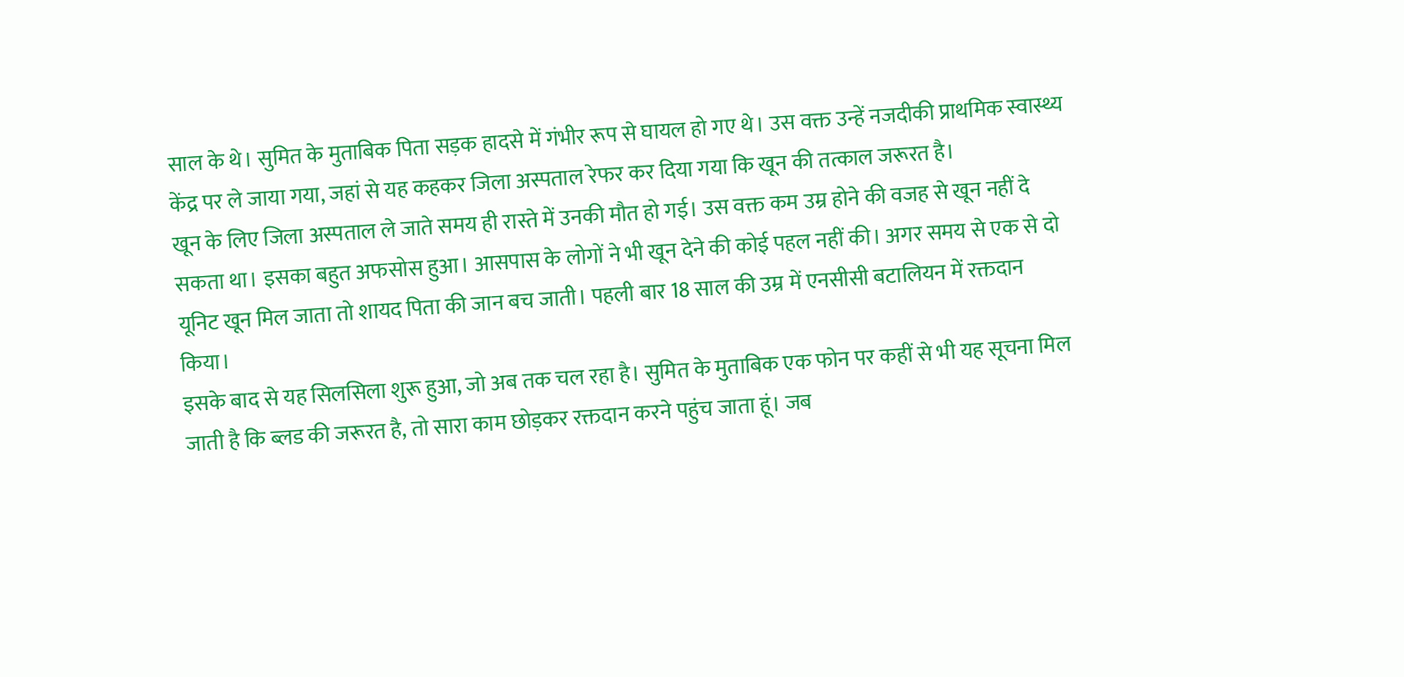साल के थे। सुमित के मुताबिक पिता सड़क हादसे में गंभीर रूप से घायल हो गए थे। उस वक्त उन्हें नजदीकी प्राथमिक स्वास्थ्य केंद्र पर ले जाया गया, जहां से यह कहकर जिला अस्पताल रेफर कर दिया गया कि खून की तत्काल जरूरत है।
खून के लिए जिला अस्पताल ले जाते समय ही रास्ते में उनकी मौत हो गई। उस वक्त कम उम्र होने की वजह से खून नहीं दे सकता था। इसका बहुत अफसोस हुआ। आसपास के लोगों ने भी खून देने की कोई पहल नहीं की। अगर समय से एक से दो यूनिट खून मिल जाता तो शायद पिता की जान बच जाती। पहली बार 18 साल की उम्र में एनसीसी बटालियन में रक्तदान किया।
इसके बाद से यह सिलसिला शुरू हुआ, जो अब तक चल रहा है। सुमित के मुताबिक एक फोन पर कहीं से भी यह सूचना मिल जाती है कि ब्लड की जरूरत है, तो सारा काम छोड़कर रक्तदान करने पहुंच जाता हूं। जब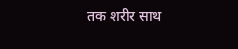तक शरीर साथ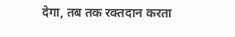देगा, तब तक रक्तदान करता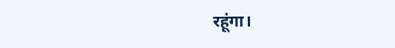रहूंगा।